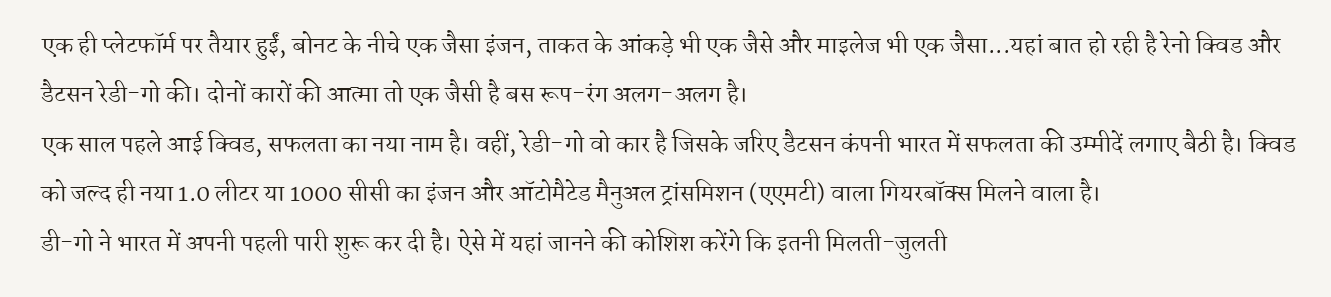एक ही प्लेटफॉर्म पर तैयार हुईं, बोनट के नीचे एक जैसा इंजन, ताकत के आंकड़े भी एक जैसे और माइलेज भी एक जैसा...यहां बात हो रही है रेनो क्विड और डैटसन रेडी-गो की। दोनों कारों की आत्मा तो एक जैसी है बस रूप-रंग अलग-अलग है।
एक साल पहले आई क्विड, सफलता का नया नाम है। वहीं, रेडी-गो वो कार है जिसके जरिए डैटसन कंपनी भारत में सफलता की उम्मीदें लगाए बैठी है। क्विड को जल्द ही नया 1.0 लीटर या 1000 सीसी का इंजन और ऑटोमैटेड मैनुअल ट्रांसमिशन (एएमटी) वाला गियरबॉक्स मिलने वाला है।
डी-गो ने भारत में अपनी पहली पारी शुरू कर दी है। ऐसे में यहां जानने की कोशिश करेंगे कि इतनी मिलती-जुलती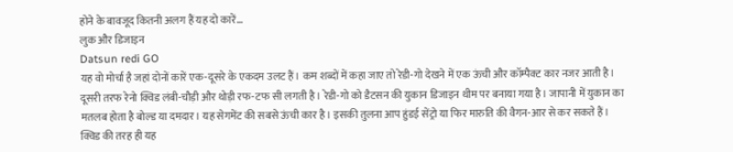होने के बावजूद कितनी अलग हैं यह दो कारें…
लुक और डिजाइन
Datsun redi GO
यह वो मोर्चा है जहां दोनों कारें एक-दूसरे के एकदम उलट हैं। कम शब्दों में कहा जाए तो रेडी-गो देखने में एक ऊंची और कॉम्पैक्ट कार नजर आती है। दूसरी तरफ रेनो क्विड लंबी-चौड़ी और थोड़ी रफ-टफ सी लगती है। रेडी-गो को डैटसन की युकान डिजाइन थीम पर बनाया गया है। जापानी में युकान का मतलब होता है बोल्ड या दमदार। यह सेगमेंट की सबसे ऊंची कार है। इसकी तुलना आप हुंडई सेंट्रो या फिर मारुति की वैगन-आर से कर सकते हैं।
क्विड की तरह ही यह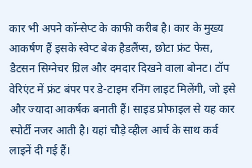कार भी अपने कॉन्सेप्ट के काफी करीब है। कार के मुख्य आकर्षण हैं इसके स्वेप्ट बेक हैडलैंप्स, छोटा फ्रंट फेस, डैटसन सिग्नेचर ग्रिल और दमदार दिखने वाला बोनट। टॉप वेरिएंट में फ्रंट बंपर पर डे-टाइम रनिंग लाइट मिलेंगी, जो इसे और ज्यादा आकर्षक बनाती हैं। साइड प्रोफाइल से यह कार स्पोर्टी नजर आती है। यहां चौड़े व्हील आर्च के साथ कर्व लाइनें दी गई हैं।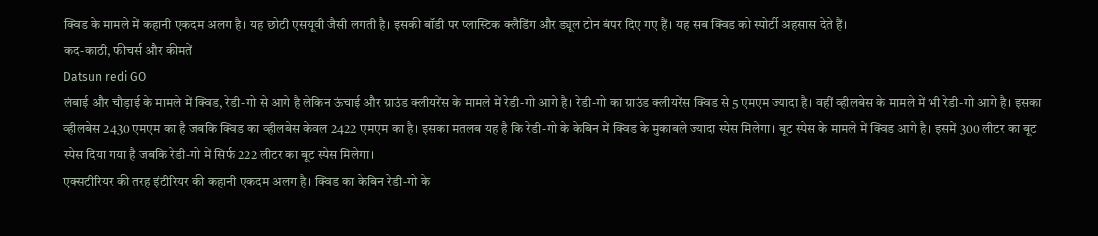क्विड के मामले में कहानी एकदम अलग है। यह छोटी एसयूवी जैसी लगती है। इसकी बॉडी पर प्लास्टिक क्लैडिंग और ड्यूल टोन बंपर दिए गए हैं। यह सब क्विड को स्पोर्टी अहसास देते हैं।
कद-काठी, फीचर्स और कीमतें
Datsun redi GO
लंबाई और चौड़ाई के मामले में क्विड, रेडी-गो से आगे है लेकिन ऊंचाई और ग्राउंड क्लीयरेंस के मामले में रेडी-गो आगे है। रेडी-गो का ग्राउंड क्लीयरेंस क्विड से 5 एमएम ज्यादा है। वहीं व्हीलबेस के मामले में भी रेडी-गो आगे है। इसका व्हीलबेस 2430 एमएम का है जबकि क्विड का व्हीलबेस केवल 2422 एमएम का है। इसका मतलब यह है कि रेडी-गो के केबिन में क्विड के मुकाबले ज्यादा स्पेस मिलेगा। बूट स्पेस के मामले में क्विड आगे है। इसमें 300 लीटर का बूट स्पेस दिया गया है जबकि रेडी-गो में सिर्फ 222 लीटर का बूट स्पेस मिलेगा।
एक्सटीरियर की तरह इंटीरियर की कहानी एकदम अलग है। क्विड का केबिन रेडी-गो के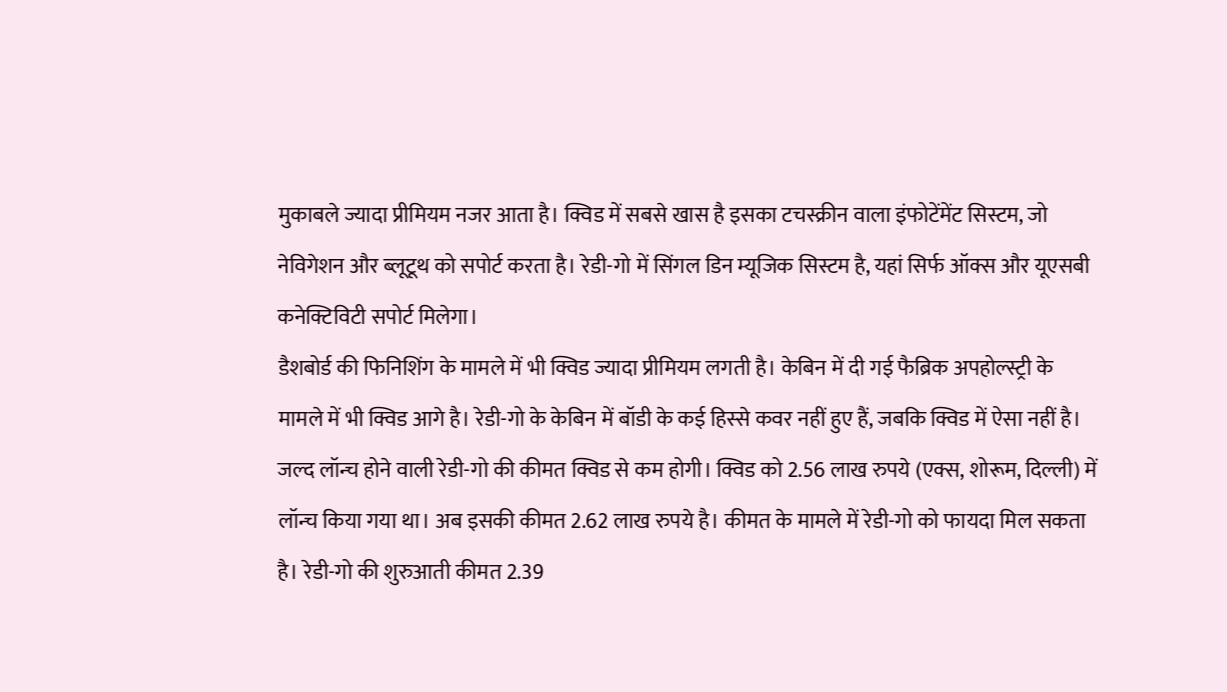मुकाबले ज्यादा प्रीमियम नजर आता है। क्विड में सबसे खास है इसका टचस्क्रीन वाला इंफोटेंमेंट सिस्टम, जो नेविगेशन और ब्लूटूथ को सपोर्ट करता है। रेडी-गो में सिंगल डिन म्यूजिक सिस्टम है, यहां सिर्फ ऑक्स और यूएसबी कनेक्टिविटी सपोर्ट मिलेगा।
डैशबोर्ड की फिनिशिंग के मामले में भी क्विड ज्यादा प्रीमियम लगती है। केबिन में दी गई फैब्रिक अपहोल्स्ट्री के मामले में भी क्विड आगे है। रेडी-गो के केबिन में बॉडी के कई हिस्से कवर नहीं हुए हैं, जबकि क्विड में ऐसा नहीं है।
जल्द लॉन्च होने वाली रेडी-गो की कीमत क्विड से कम होगी। क्विड को 2.56 लाख रुपये (एक्स, शोरूम, दिल्ली) में लॉन्च किया गया था। अब इसकी कीमत 2.62 लाख रुपये है। कीमत के मामले में रेडी-गो को फायदा मिल सकता है। रेडी-गो की शुरुआती कीमत 2.39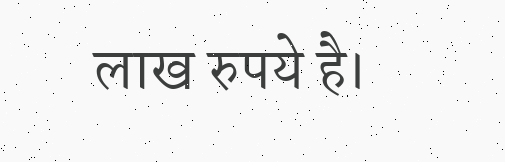लाख रुपये है।